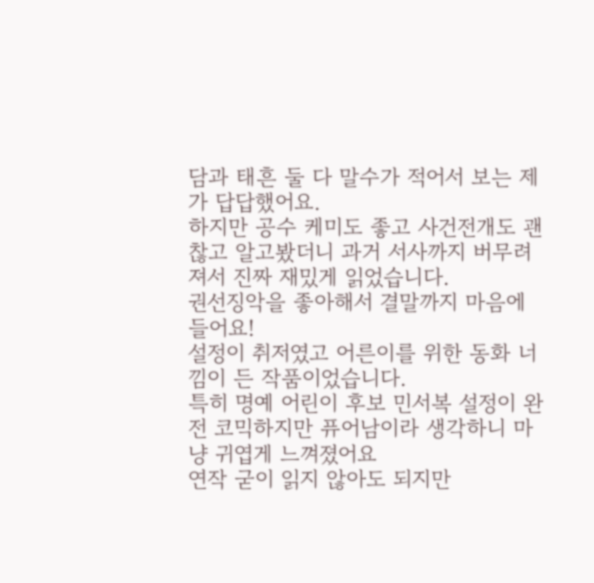담과 태흔 둘 다 말수가 적어서 보는 제가 답답했어요.
하지만 공수 케미도 좋고 사건전개도 괜찮고 알고봤더니 과거 서사까지 버무려져서 진짜 재밌게 읽었습니다.
권선징악을 좋아해서 결말까지 마음에 들어요!
설정이 취저였고 어른이를 위한 동화 너낌이 든 작품이었습니다.
특히 명예 어린이 후보 민서복 설정이 완전 코믹하지만 퓨어남이라 생각하니 마냥 귀엽게 느껴졌어요
연작 굳이 읽지 않아도 되지만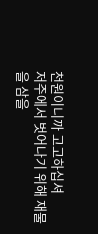천원이니까 고고하십셔
저주에서 벗어나기 위해 재물을 삼을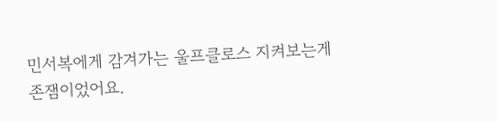민서복에게 감겨가는 울프클로스 지켜보는게 존잼이었어요.